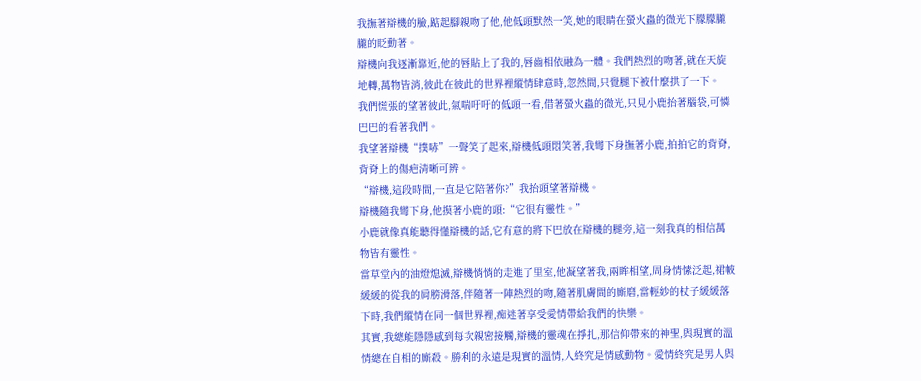我撫著辯機的臉,踮起腳親吻了他,他低頭默然一笑,她的眼睛在螢火蟲的微光下朦朦朧朧的眨動著。
辯機向我逐漸靠近,他的唇貼上了我的,唇齒相依融為一體。我們熱烈的吻著,就在天旋地轉,萬物皆消,彼此在彼此的世界裡縱情肆意時,忽然間,只覺腿下被什麼拱了一下。
我們慌張的望著彼此,氣喘吁吁的低頭一看,借著螢火蟲的微光,只見小鹿抬著腦袋,可憐巴巴的看著我們。
我望著辯機“撲哧”一聲笑了起來,辯機低頭悶笑著,我彎下身撫著小鹿,拍拍它的背脊,背脊上的傷疤清晰可辨。
“辯機,這段時間,一直是它陪著你?”我抬頭望著辯機。
辯機隨我彎下身,他摸著小鹿的頭:“它很有靈性。”
小鹿就像真能聽得懂辯機的話,它有意的將下巴放在辯機的腿旁,這一刻我真的相信萬物皆有靈性。
當草堂內的油燈熄滅,辯機悄悄的走進了里室,他凝望著我,兩眸相望,周身情愫泛起,裙帔緩緩的從我的肩膀滑落,伴隨著一陣熱烈的吻,隨著肌膚間的廝磨,當輕紗的杖子緩緩落下時,我們縱情在同一個世界裡,痴迷著享受愛情帶給我們的快樂。
其實,我總能隱隱感到每次親密接觸,辯機的靈魂在掙扎,那信仰帶來的神聖,與現實的溫情總在自相的廝殺。勝利的永遠是現實的溫情,人終究是情感動物。愛情終究是男人與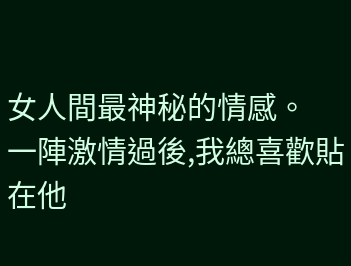女人間最神秘的情感。
一陣激情過後,我總喜歡貼在他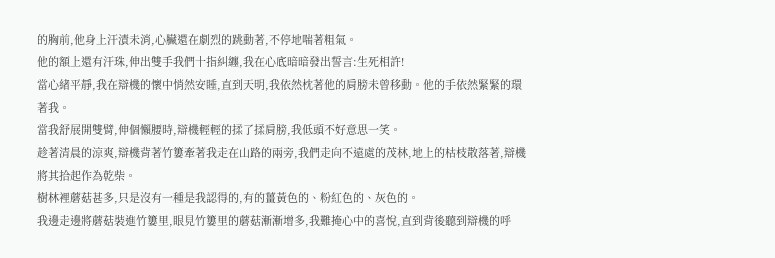的胸前,他身上汗漬未消,心臟還在劇烈的跳動著,不停地喘著粗氣。
他的額上還有汗珠,伸出雙手我們十指糾纏,我在心底暗暗發出誓言:生死相許!
當心緒平靜,我在辯機的懷中悄然安睡,直到天明,我依然枕著他的肩膀未曾移動。他的手依然緊緊的環著我。
當我舒展開雙臂,伸個懶腰時,辯機輕輕的揉了揉肩膀,我低頭不好意思一笑。
趁著清晨的涼爽,辯機背著竹簍牽著我走在山路的兩旁,我們走向不遠處的茂林,地上的枯枝散落著,辯機將其拾起作為乾柴。
樹林裡蘑菇甚多,只是沒有一種是我認得的,有的薑黃色的、粉紅色的、灰色的。
我邊走邊將蘑菇裝進竹簍里,眼見竹簍里的蘑菇漸漸增多,我難掩心中的喜悅,直到背後聽到辯機的呼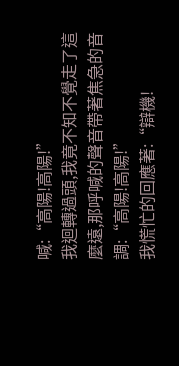喊:“高陽!高陽!”
我迴轉過頭,我竟不知不覺走了這麼遠,那呼喊的聲音帶著焦急的音調:“高陽!高陽!”
我慌忙的回應著:“辯機!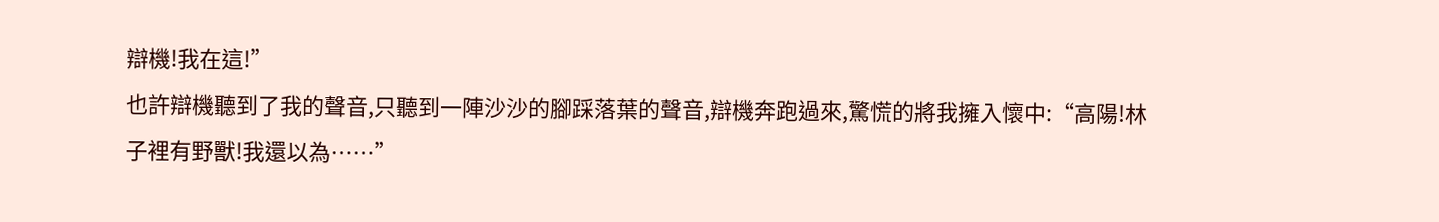辯機!我在這!”
也許辯機聽到了我的聲音,只聽到一陣沙沙的腳踩落葉的聲音,辯機奔跑過來,驚慌的將我擁入懷中:“高陽!林子裡有野獸!我還以為……”